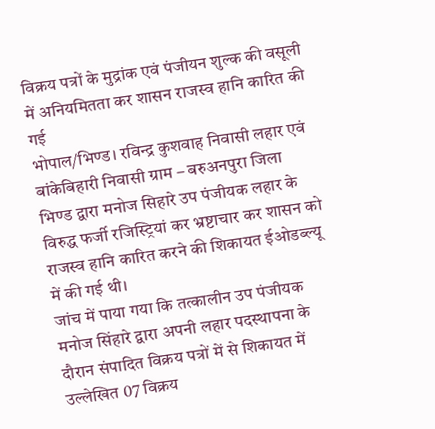विक्रय पत्रों के मुद्रांक एवं पंजीयन शुल्क की वसूली में अनियमितता कर शासन राजस्व हानि कारित की गई
भोपाल/भिण्ड। रविन्द्र कुशवाह निवासी लहार एवं बांकेबिहारी निवासी ग्राम – बरुअनपुरा जिला भिण्ड द्वारा मनोज सिहारे उप पंजीयक लहार के विरुद्ध फर्जी रजिस्ट्रियां कर भ्रष्टाचार कर शासन को राजस्व हानि कारित करने की शिकायत ईओडब्ल्यू में की गई थी।
जांच में पाया गया कि तत्कालीन उप पंजीयक मनोज सिंहारे द्वारा अपनी लहार पदस्थापना के दौरान संपादित विक्रय पत्रों में से शिकायत में उल्लेखित 07 विक्रय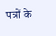पत्रों के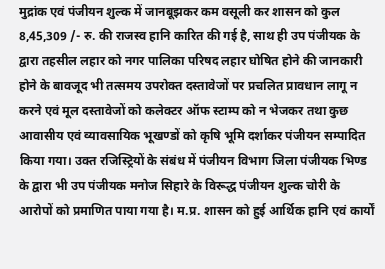मुद्रांक एवं पंजीयन शुल्क में जानबूझकर कम वसूली कर शासन को कुल 8,45,309 /- रु. की राजस्व हानि कारित की गई है, साथ ही उप पंजीयक के द्वारा तहसील लहार को नगर पालिका परिषद लहार घोषित होने की जानकारी होने के बावजूद भी तत्समय उपरोक्त दस्तावेजों पर प्रचलित प्रावधान लागू न करने एवं मूल दस्तावेजों को कलेक्टर ऑफ स्टाम्प को न भेजकर तथा कुछ आवासीय एवं व्यावसायिक भूखण्डों को कृषि भूमि दर्शाकर पंजीयन सम्पादित किया गया। उक्त रजिस्ट्रियों के संबंध में पंजीयन विभाग जिला पंजीयक भिण्ड के द्वारा भी उप पंजीयक मनोज सिहारे के विरूद्ध पंजीयन शुल्क चोरी के आरोपों को प्रमाणित पाया गया है। म.प्र. शासन को हुई आर्थिक हानि एवं कार्यों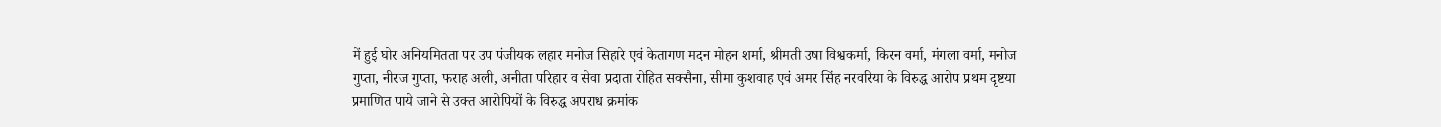में हुई घोर अनियमितता पर उप पंजीयक लहार मनोज सिहारे एवं केतागण मदन मोहन शर्मा, श्रीमती उषा विश्वकर्मा, किरन वर्मा, मंगला वर्मा, मनोज गुप्ता, नीरज गुप्ता, फराह अली, अनीता परिहार व सेवा प्रदाता रोहित सक्सैना, सीमा कुशवाह एवं अमर सिंह नरवरिया के विरुद्ध आरोप प्रथम दृष्टया प्रमाणित पाये जाने से उक्त आरोपियों के विरुद्ध अपराध क्रमांक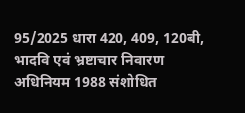95/2025 धारा 420, 409, 120बी, भादवि एवं भ्रष्टाचार निवारण अधिनियम 1988 संशोधित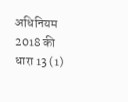अधिनियम 2018 की धारा 13 (1)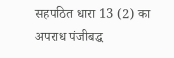सहपठित धारा 13 (2) का अपराध पंजीबद्ध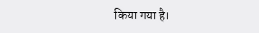किया गया है।